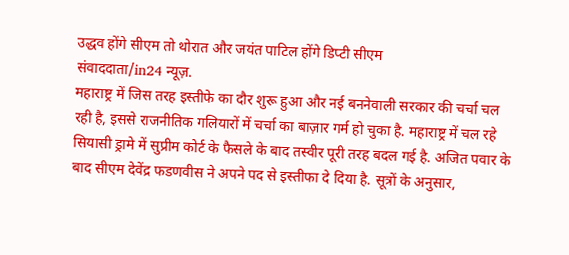उद्धव होंगे सीएम तो थोरात और जयंत पाटिल होंगे डिप्टी सीएम
संवाददाता/in24 न्यूज़.
महाराष्ट्र में जिस तरह इस्तीफे का दौर शुरू हुआ और नई बननेवाली सरकार की चर्चा चल रही है, इससे राजनीतिक गलियारों में चर्चा का बाज़ार गर्म हो चुका है. महाराष्ट्र में चल रहे सियासी ड्रामे में सुप्रीम कोर्ट के फैसले के बाद तस्वीर पूरी तरह बदल गई है. अजित पवार के बाद सीएम देवेंद्र फडणवीस ने अपने पद से इस्तीफा दे दिया है. सूत्रों के अनुसार,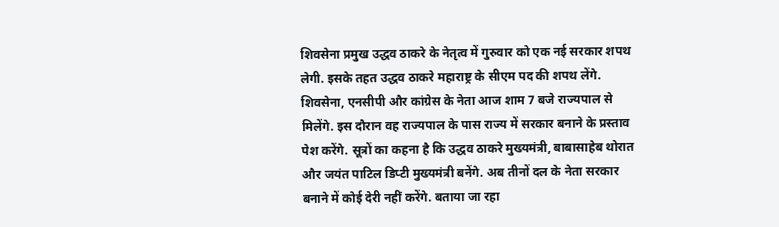शिवसेना प्रमुख उद्धव ठाकरे के नेतृत्व में गुरुवार को एक नई सरकार शपथ लेगी. इसके तहत उद्धव ठाकरे महाराष्ट्र के सीएम पद की शपथ लेंगे. शिवसेना, एनसीपी और कांग्रेस के नेता आज शाम 7 बजे राज्यपाल से मिलेंगे. इस दौरान वह राज्यपाल के पास राज्य में सरकार बनाने के प्रस्ताव पेश करेंगे. सूत्रों का कहना है कि उद्धव ठाकरे मुख्यमंत्री, बाबासाहेब थोरात और जयंत पाटिल डिप्टी मुख्यमंत्री बनेंगे. अब तीनों दल के नेता सरकार बनाने में कोई देरी नहीं करेंगे. बताया जा रहा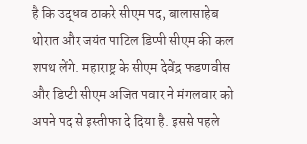है कि उद्धव ठाकरे सीएम पद, बालासाहेब थोरात और जयंत पाटिल डिप्पी सीएम की कल शपथ लेंगे. महाराष्ट्र के सीएम देवेंद्र फडणवीस और डिप्टी सीएम अजित पवार ने मंगलवार को अपने पद से इस्तीफा दे दिया है. इससे पहले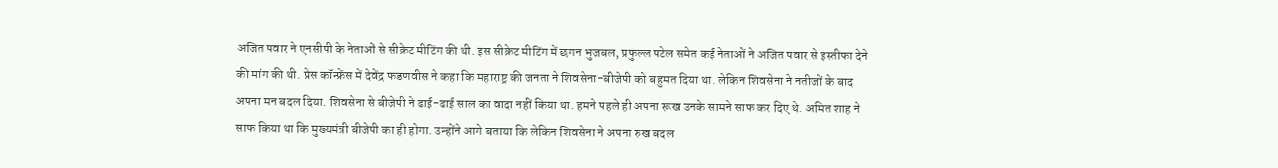अजित पवार ने एनसीपी के नेताओं से सीक्रेट मीटिंग की थी. इस सीक्रेट मीटिंग में छगन भुजबल, प्रफुल्ल पटेल समेत कई नेताओं ने अजित पवार से इस्तीफा देने की मांग की थी. प्रेस कॉन्फ्रेंस में देवेंद्र फडणवीस ने कहा कि महाराष्ट्र की जनता ने शिवसेना-बीजेपी को बहुमत दिया था. लेकिन शिवसेना ने नतीजों के बाद अपना मन बदल दिया. शिवसेना से बीजेपी ने ढाई-ढाई साल का वादा नहीं किया था. हमने पहले ही अपना रूख उनके सामने साफ कर दिए थे. अमित शाह ने साफ किया था कि मुख्यमंत्री बीजेपी का ही होगा. उन्होंने आगे बताया कि लेकिन शिवसेना ने अपना रुख बदल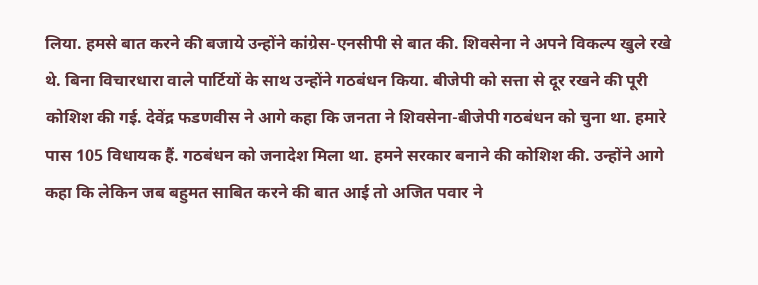लिया. हमसे बात करने की बजाये उन्होंने कांग्रेस-एनसीपी से बात की. शिवसेना ने अपने विकल्प खुले रखे थे. बिना विचारधारा वाले पार्टियों के साथ उन्होंने गठबंधन किया. बीजेपी को सत्ता से दूर रखने की पूरी कोशिश की गई. देवेंद्र फडणवीस ने आगे कहा कि जनता ने शिवसेना-बीजेपी गठबंधन को चुना था. हमारे पास 105 विधायक हैं. गठबंधन को जनादेश मिला था. हमने सरकार बनाने की कोशिश की. उन्होंने आगे कहा कि लेकिन जब बहुमत साबित करने की बात आई तो अजित पवार ने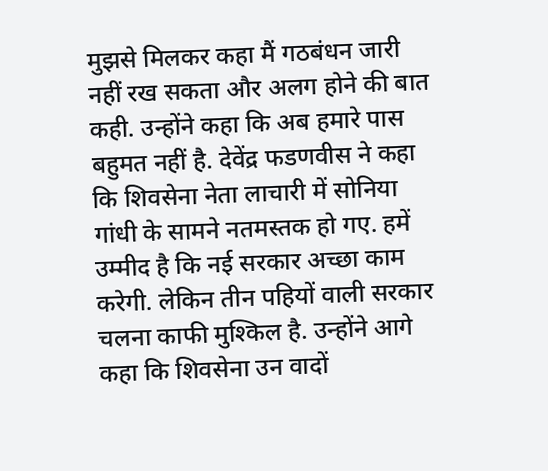मुझसे मिलकर कहा मैं गठबंधन जारी नहीं रख सकता और अलग होने की बात कही. उन्होंने कहा कि अब हमारे पास बहुमत नहीं है. देवेंद्र फडणवीस ने कहा कि शिवसेना नेता लाचारी में सोनिया गांधी के सामने नतमस्तक हो गए. हमें उम्मीद है कि नई सरकार अच्छा काम करेगी. लेकिन तीन पहियों वाली सरकार चलना काफी मुश्किल है. उन्होंने आगे कहा कि शिवसेना उन वादों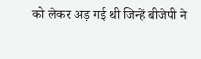को लेकर अड़ गई थी जिन्हें बीजेपी ने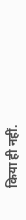किया ही नहीं.